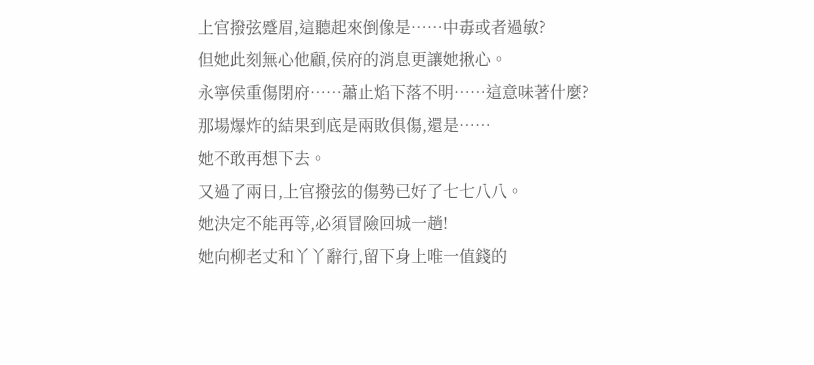上官撥弦蹙眉,這聽起來倒像是……中毒或者過敏?
但她此刻無心他顧,侯府的消息更讓她揪心。
永寧侯重傷閉府……蕭止焰下落不明……這意味著什麼?
那場爆炸的結果到底是兩敗俱傷,還是……
她不敢再想下去。
又過了兩日,上官撥弦的傷勢已好了七七八八。
她決定不能再等,必須冒險回城一趟!
她向柳老丈和丫丫辭行,留下身上唯一值錢的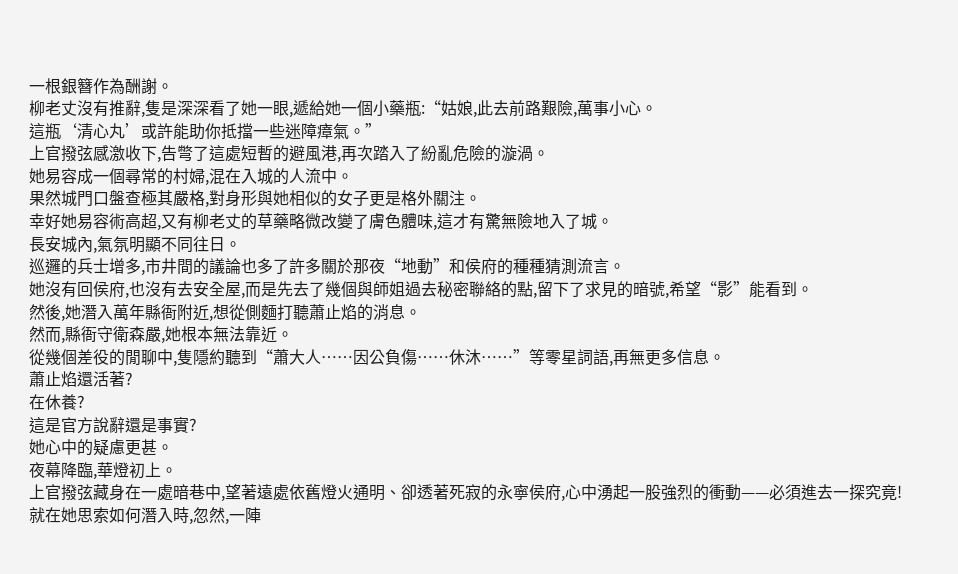一根銀簪作為酬謝。
柳老丈沒有推辭,隻是深深看了她一眼,遞給她一個小藥瓶:“姑娘,此去前路艱險,萬事小心。
這瓶‘清心丸’或許能助你抵擋一些迷障瘴氣。”
上官撥弦感激收下,告彆了這處短暫的避風港,再次踏入了紛亂危險的漩渦。
她易容成一個尋常的村婦,混在入城的人流中。
果然城門口盤查極其嚴格,對身形與她相似的女子更是格外關注。
幸好她易容術高超,又有柳老丈的草藥略微改變了膚色體味,這才有驚無險地入了城。
長安城內,氣氛明顯不同往日。
巡邏的兵士增多,市井間的議論也多了許多關於那夜“地動”和侯府的種種猜測流言。
她沒有回侯府,也沒有去安全屋,而是先去了幾個與師姐過去秘密聯絡的點,留下了求見的暗號,希望“影”能看到。
然後,她潛入萬年縣衙附近,想從側麵打聽蕭止焰的消息。
然而,縣衙守衛森嚴,她根本無法靠近。
從幾個差役的閒聊中,隻隱約聽到“蕭大人……因公負傷……休沐……”等零星詞語,再無更多信息。
蕭止焰還活著?
在休養?
這是官方說辭還是事實?
她心中的疑慮更甚。
夜幕降臨,華燈初上。
上官撥弦藏身在一處暗巷中,望著遠處依舊燈火通明、卻透著死寂的永寧侯府,心中湧起一股強烈的衝動——必須進去一探究竟!
就在她思索如何潛入時,忽然,一陣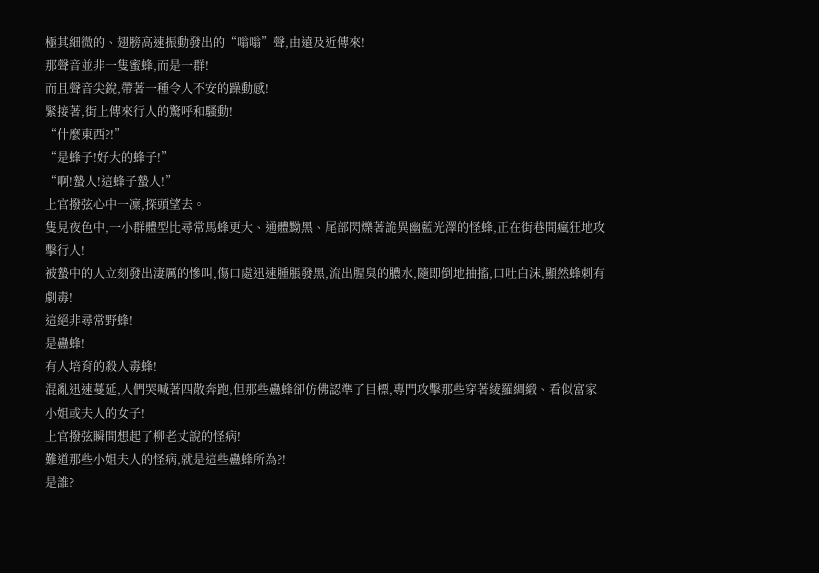極其細微的、翅膀高速振動發出的“嗡嗡”聲,由遠及近傳來!
那聲音並非一隻蜜蜂,而是一群!
而且聲音尖銳,帶著一種令人不安的躁動感!
緊接著,街上傳來行人的驚呼和騷動!
“什麼東西?!”
“是蜂子!好大的蜂子!”
“啊!蟄人!這蜂子蟄人!”
上官撥弦心中一凜,探頭望去。
隻見夜色中,一小群體型比尋常馬蜂更大、通體黝黑、尾部閃爍著詭異幽藍光澤的怪蜂,正在街巷間瘋狂地攻擊行人!
被蟄中的人立刻發出淒厲的慘叫,傷口處迅速腫脹發黑,流出腥臭的膿水,隨即倒地抽搐,口吐白沫,顯然蜂刺有劇毒!
這絕非尋常野蜂!
是蠱蜂!
有人培育的殺人毒蜂!
混亂迅速蔓延,人們哭喊著四散奔跑,但那些蠱蜂卻仿佛認準了目標,專門攻擊那些穿著綾羅綢緞、看似富家小姐或夫人的女子!
上官撥弦瞬間想起了柳老丈說的怪病!
難道那些小姐夫人的怪病,就是這些蠱蜂所為?!
是誰?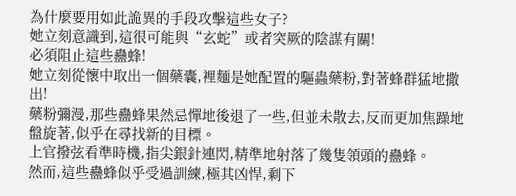為什麼要用如此詭異的手段攻擊這些女子?
她立刻意識到,這很可能與“玄蛇”或者突厥的陰謀有關!
必須阻止這些蠱蜂!
她立刻從懷中取出一個藥囊,裡麵是她配置的驅蟲藥粉,對著蜂群猛地撒出!
藥粉彌漫,那些蠱蜂果然忌憚地後退了一些,但並未散去,反而更加焦躁地盤旋著,似乎在尋找新的目標。
上官撥弦看準時機,指尖銀針連閃,精準地射落了幾隻領頭的蠱蜂。
然而,這些蠱蜂似乎受過訓練,極其凶悍,剩下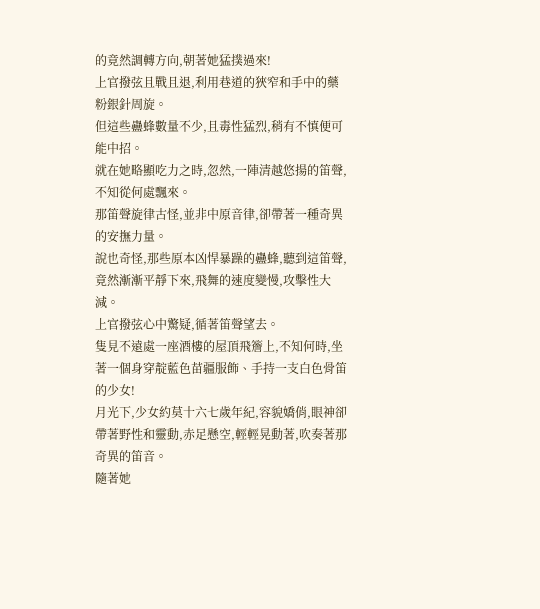的竟然調轉方向,朝著她猛撲過來!
上官撥弦且戰且退,利用巷道的狹窄和手中的藥粉銀針周旋。
但這些蠱蜂數量不少,且毒性猛烈,稍有不慎便可能中招。
就在她略顯吃力之時,忽然,一陣清越悠揚的笛聲,不知從何處飄來。
那笛聲旋律古怪,並非中原音律,卻帶著一種奇異的安撫力量。
說也奇怪,那些原本凶悍暴躁的蠱蜂,聽到這笛聲,竟然漸漸平靜下來,飛舞的速度變慢,攻擊性大減。
上官撥弦心中驚疑,循著笛聲望去。
隻見不遠處一座酒樓的屋頂飛簷上,不知何時,坐著一個身穿靛藍色苗疆服飾、手持一支白色骨笛的少女!
月光下,少女約莫十六七歲年紀,容貌嬌俏,眼神卻帶著野性和靈動,赤足懸空,輕輕晃動著,吹奏著那奇異的笛音。
隨著她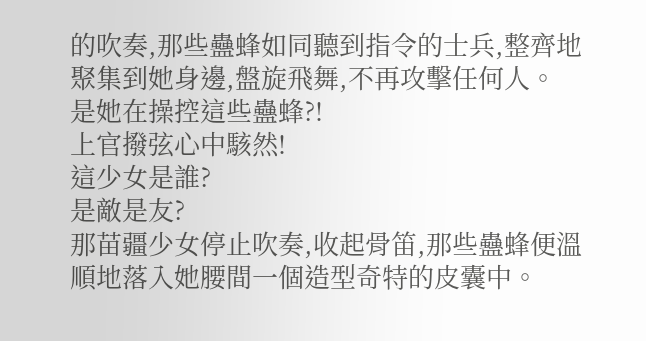的吹奏,那些蠱蜂如同聽到指令的士兵,整齊地聚集到她身邊,盤旋飛舞,不再攻擊任何人。
是她在操控這些蠱蜂?!
上官撥弦心中駭然!
這少女是誰?
是敵是友?
那苗疆少女停止吹奏,收起骨笛,那些蠱蜂便溫順地落入她腰間一個造型奇特的皮囊中。